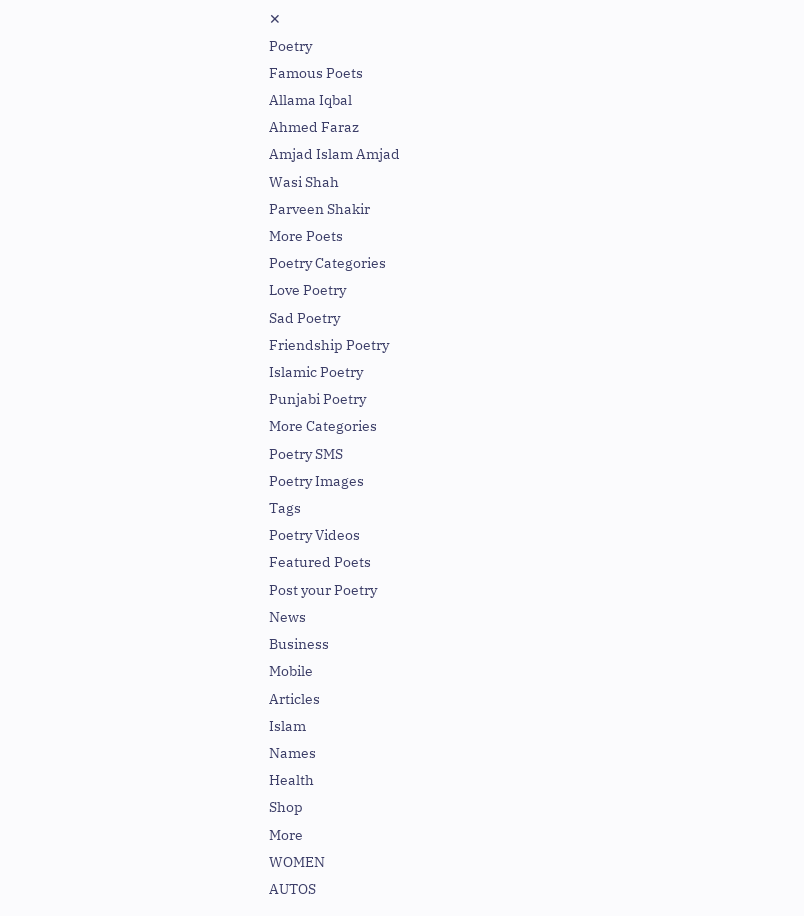✕
Poetry
Famous Poets
Allama Iqbal
Ahmed Faraz
Amjad Islam Amjad
Wasi Shah
Parveen Shakir
More Poets
Poetry Categories
Love Poetry
Sad Poetry
Friendship Poetry
Islamic Poetry
Punjabi Poetry
More Categories
Poetry SMS
Poetry Images
Tags
Poetry Videos
Featured Poets
Post your Poetry
News
Business
Mobile
Articles
Islam
Names
Health
Shop
More
WOMEN
AUTOS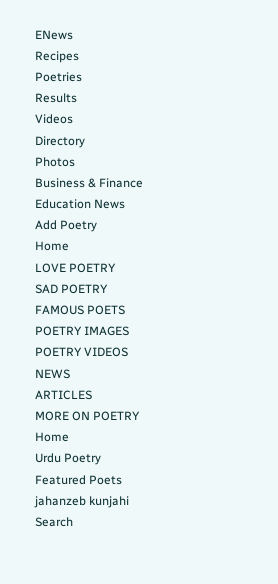ENews
Recipes
Poetries
Results
Videos
Directory
Photos
Business & Finance
Education News
Add Poetry
Home
LOVE POETRY
SAD POETRY
FAMOUS POETS
POETRY IMAGES
POETRY VIDEOS
NEWS
ARTICLES
MORE ON POETRY
Home
Urdu Poetry
Featured Poets
jahanzeb kunjahi
Search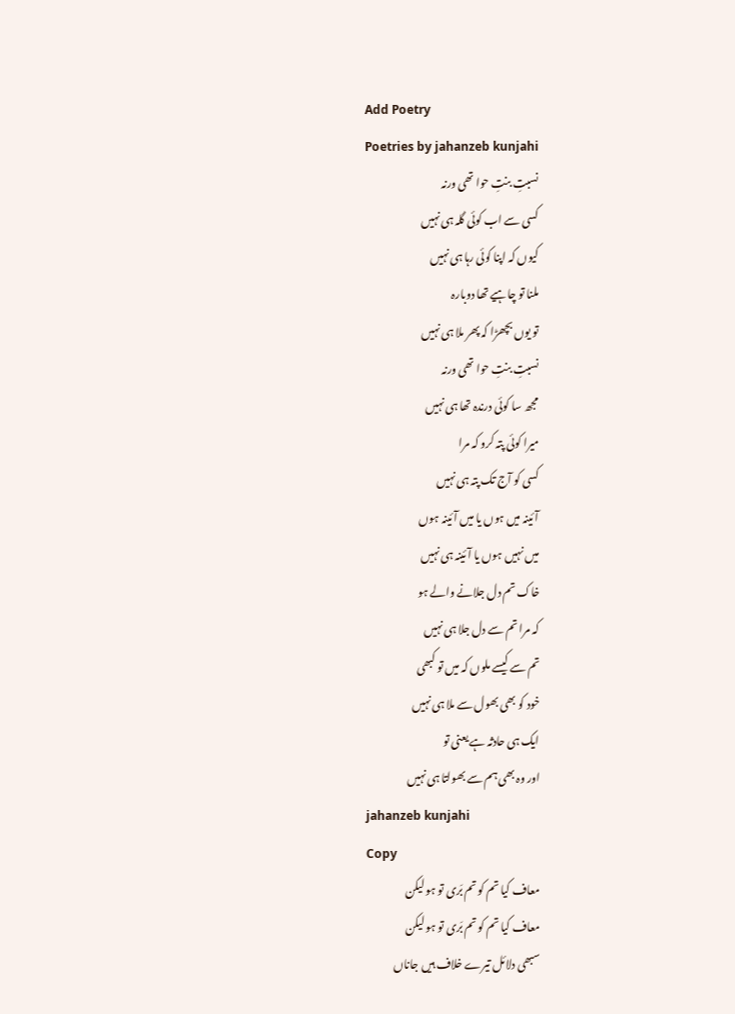Add Poetry
Poetries by jahanzeb kunjahi
نسبتِ بنتِ حوا تھی ورنہ
کسی سے اب کوئی گلہ ہی نہیں
کیوں کہ اپنا کوئی رہا ہی نہیں
ملنا تو چاہیے تھا دوبارہ
تو یوں بچھڑا کہ پھر ملا ہی نہیں
نسبتِ بنتِ حوا تھی ورنہ
مجھ سا کوئی درندہ تھا ہی نہیں
میرا کوئی پتہ کرو کہ مرا
کسی کو آج تک پتہ ہی نہیں
آئینہ میں ہوں یا میں آئینہ ہوں
میں نہیں ہوں یا آئینہ ہی نہیں
خاک تم دل جلانے والے ہو
کہ مرا تم سے دل جلا ہی نہیں
تم سے کیسے ملوں کہ میں تو کبھی
خود کو بھی بھول سے ملا ہی نہیں
ایک ہی حادثہ ہے یعنی تو
اور وہ بھی ہم سے بھولتا ہی نہیں
jahanzeb kunjahi
Copy
معاف کیا تم کو تم بَری تو ہو لیکن
معاف کیا تم کو تم بَری تو ہو لیکن
سبھی دلائل تیرے خلاف ہیں جاناں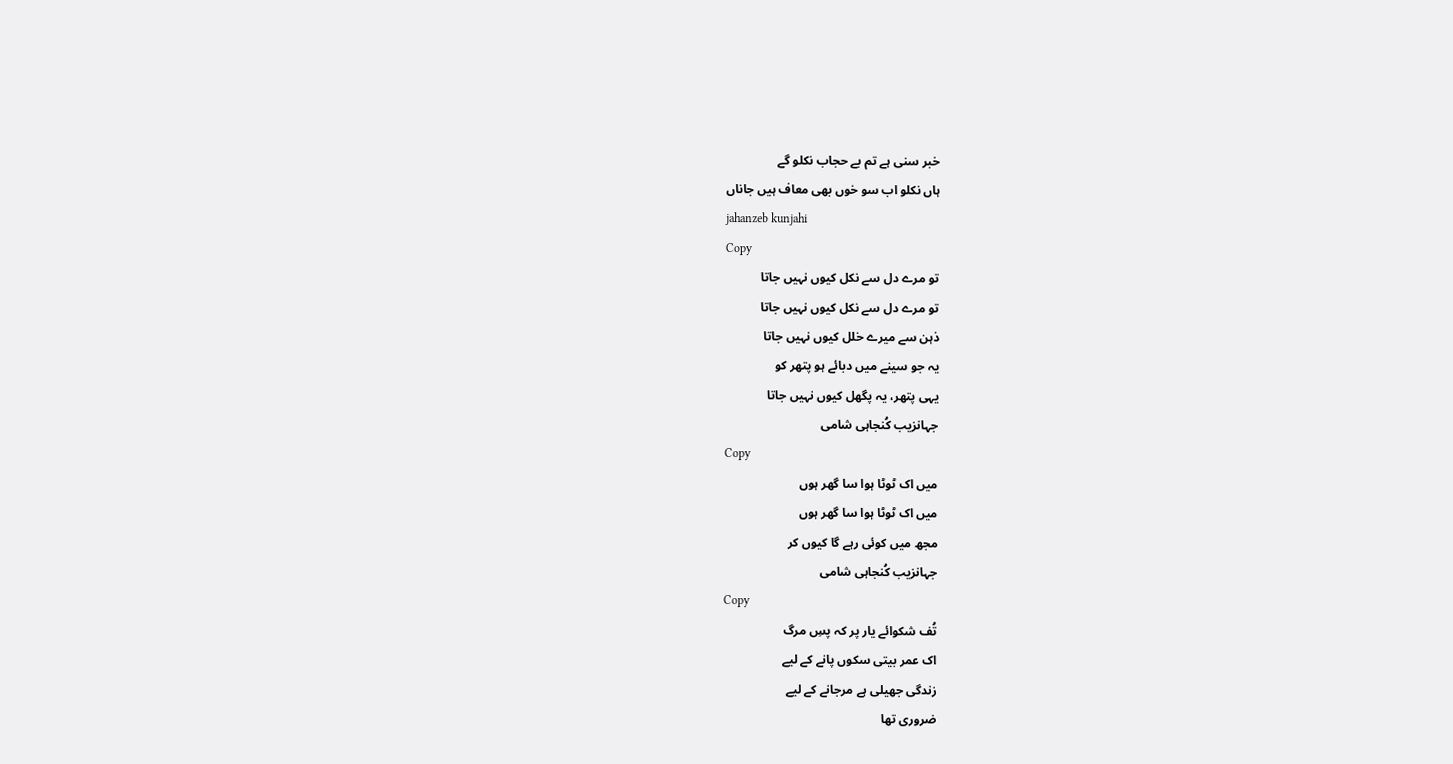خبر سنی ہے تم بے حجاب نکلو گے
ہاں نکلو اب سو خوں بھی معاف ہیں جاناں
jahanzeb kunjahi
Copy
تو مرے دل سے نکل کیوں نہیں جاتا
تو مرے دل سے نکل کیوں نہیں جاتا
ذہن سے میرے خلل کیوں نہیں جاتا
یہ جو سینے میں دبائے ہو پتھر کو
یہی پتھر، یہ پگھل کیوں نہیں جاتا
جہانزیب کُنجاہی شامی
Copy
میں اک ٹوٹا ہوا سا گھر ہوں
میں اک ٹوٹا ہوا سا گھر ہوں
مجھ میں کوئی رہے گا کیوں کر
جہانزیب کُنجاہی شامی
Copy
تُف شکوائے یار پر کہ پسِ مرگ
اک عمر بیتی سکوں پانے کے لیے
زندگی جھیلی ہے مرجانے کے لیے
ضروری تھا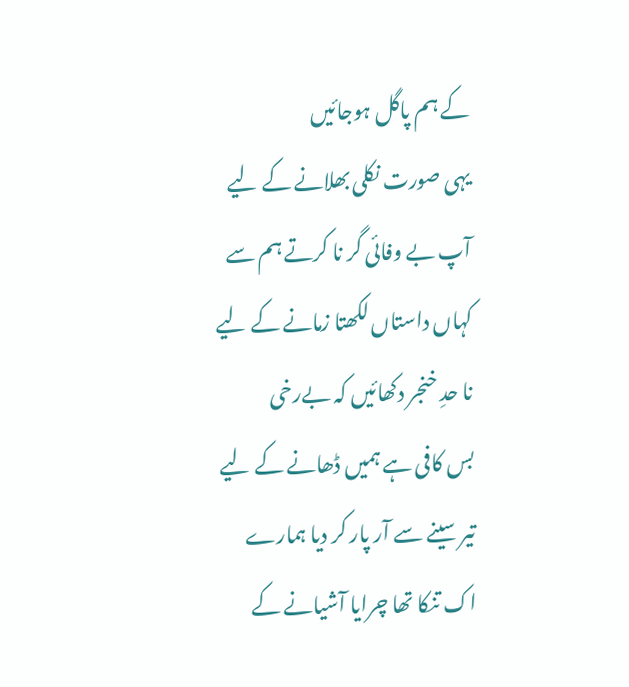کے ہم پاگل ہوجائیں
یہی صورت نکلی بھلانے کے لیے
آپ بے وفائی گر نا کرتے ہم سے
کہاں داستاں لکھتا زمانے کے لیے
نا حدِ خنجر دکھائیں کہ بےرخی
بس کافی ہے ہمیں ڈھانے کے لیے
تیر سینے سے آر پار کر دیا ہمارے
اک تنکا تھا چرایا آشیانے کے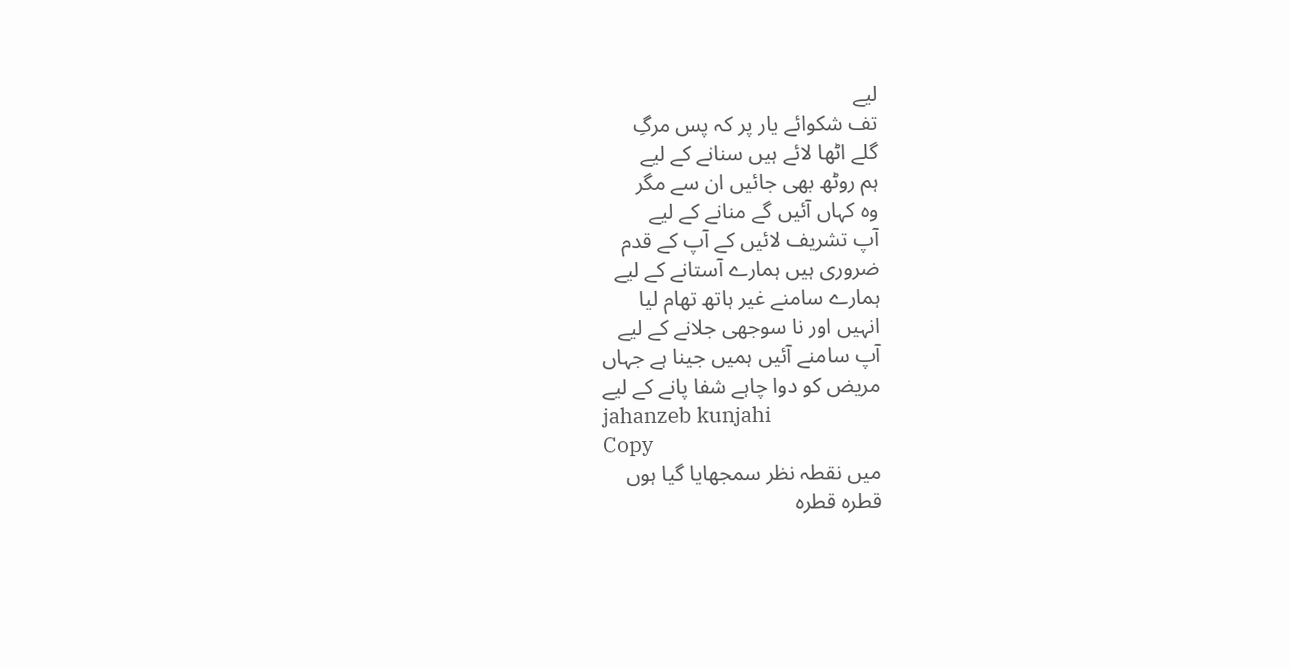لیے
تف شکوائے یار پر کہ پس مرگِ
گلے اٹھا لائے ہیں سنانے کے لیے
ہم روٹھ بھی جائیں ان سے مگر
وہ کہاں آئیں گے منانے کے لیے
آپ تشریف لائیں کے آپ کے قدم
ضروری ہیں ہمارے آستانے کے لیے
ہمارے سامنے غیر ہاتھ تھام لیا
انہیں اور نا سوجھی جلانے کے لیے
آپ سامنے آئیں ہمیں جینا ہے جہاں
مریض کو دوا چاہے شفا پانے کے لیے
jahanzeb kunjahi
Copy
میں نقطہ نظر سمجھایا گیا ہوں
قطرہ قطرہ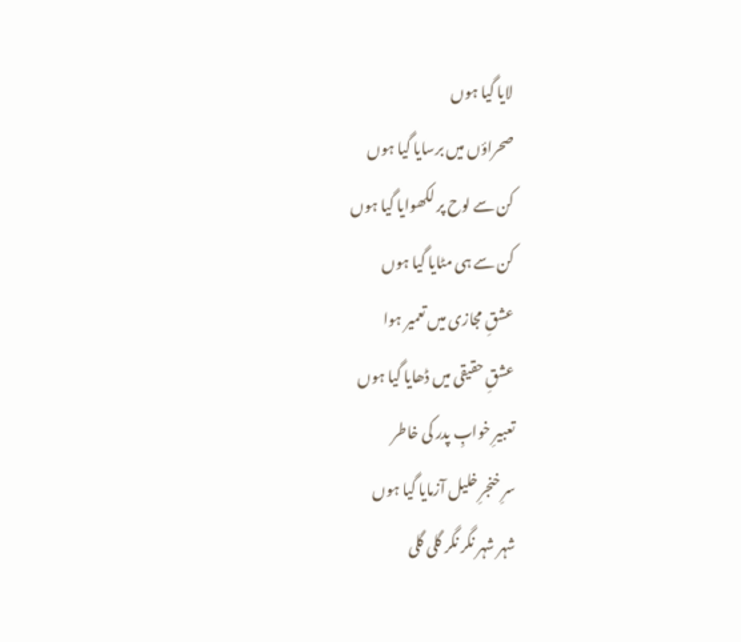لایا گیا ہوں
صحراؤں میں برسایا گیا ہوں
کن سے لوح پر لکھوایا گیا ہوں
کن سے ہی مٹایا گیا ہوں
عشقِ مجازی میں تعمیر ہوا
عشقِ حقیقی میں ڈھایا گیا ہوں
تعبیرِ خوابِ پدر کی خاطر
سرِ خنجرِ خلیل آزمایا گیا ہوں
شہر شہر نگر نگر گلی گلی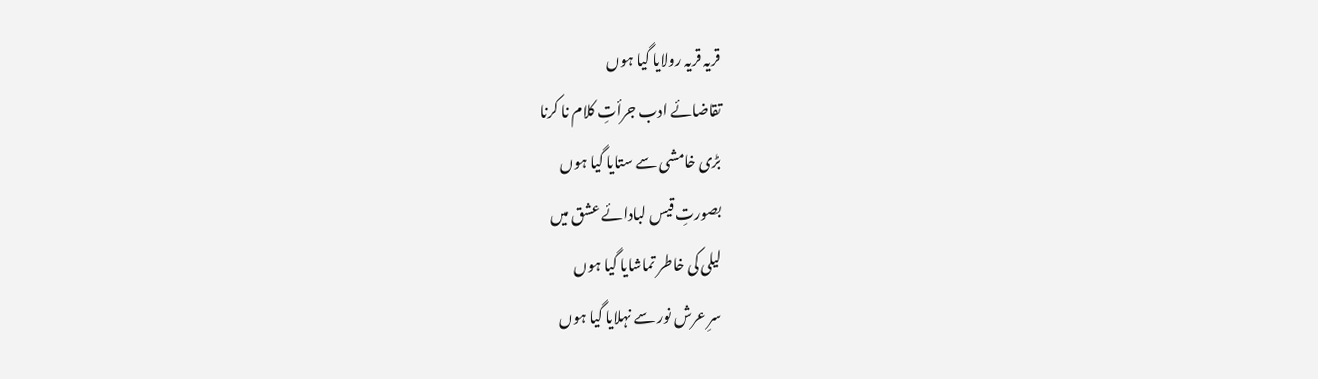قریہ قریہ رولایا گیا ہوں
تقاضائے ادب جرأتِ کلام نا کرنا
بڑی خامشی سے ستایا گیا ہوں
بصورتِ قیس لبادائے عشق میں
لیلی کی خاطر تماشایا گیا ہوں
سرِ عرش نور سے نہلایا گیا ہوں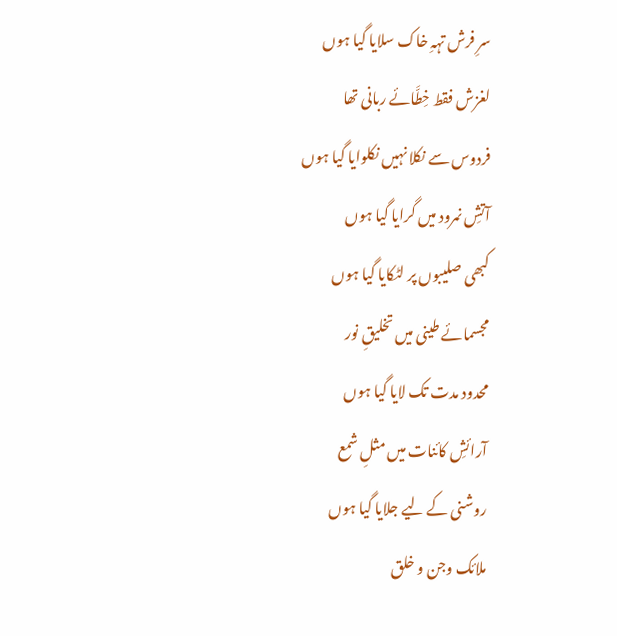سرِ فرش تہہِ خاک سلایا گیا ہوں
لغزش فقط خِطَّائے ربانی تھا
فردوس سے نکلا نہیں نکلوایا گیا ہوں
آتشِ نمرود میں گرایا گیا ہوں
کبھی صلیبوں پر لٹکایا گیا ہوں
مجسمائے طینی میں تخلیقِ نور
محدود مدت تک لایا گیا ہوں
آرائشِ کائنات میں مثلِ شمع
روشنی کے لیے جلایا گیا ہوں
ملائک وجن و خلق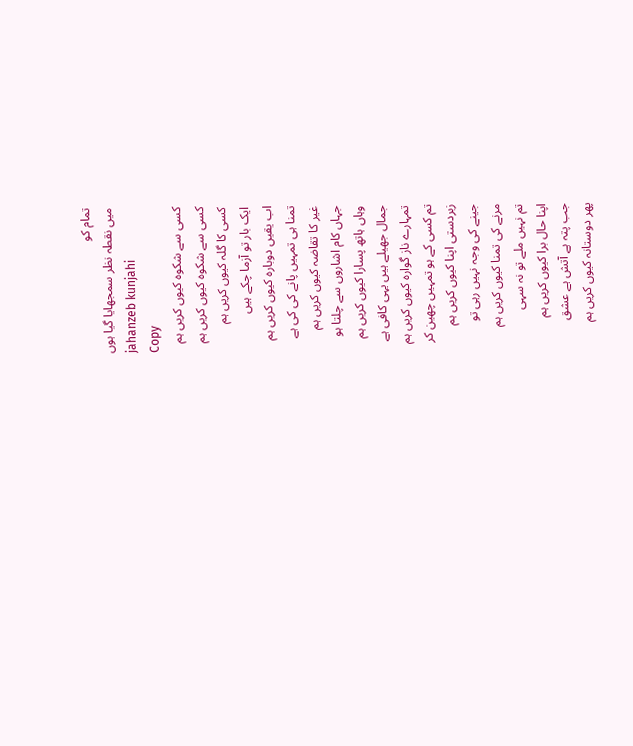تمام کو
میں نقطہ نظر سمجھایا گیا ہوں
jahanzeb kunjahi
Copy
کسی سے شکوہ کیوں کریں ہم
کسی سے شکوہ کیوں کریں ہم
کسی کا گلہ کیوں کریں ہم
ایک بار تو آزما چکے ہیں
اب یقیں دوبارہ کیوں کریں ہم
تمنا ہی تمہیں پانے کی کی ہے
غیر کا تقاضہ کیوں کریں ہم
جہاں کام اشاروں سے چلتا ہو
وہاں ہاتھ پسارا کیوں کریں ہم
جمال جھیلے ہیں یہی کافی ہے
تمہارے ناز گوارہ کیوں کریں ہم
تم کسی کے ہو تمہیں چھین کر
زبردستی اپنا کیوں کریں ہم
جینے کی وجہ نہیں رہی تو
مرنے کی تمنا کیوں کریں ہم
تم نہیں ملے تو نہ سہی
اپنا حال برا کیوں کریں ہم
جب پتہ ہے آتش ہے عشق
پھر دوستانہ کیوں کریں ہم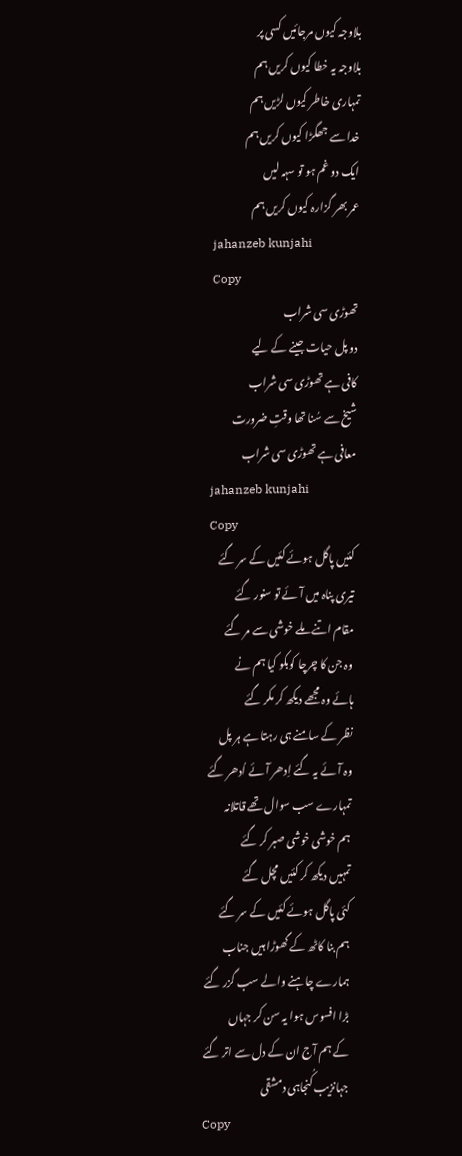بلاوجہ کیوں مرجائیں کسی پر
بلاوجہ یہ خطا کیوں کریں ہم
تمہاری خاطر کیوں لڑیں ہم
خدا سے جھگڑا کیوں کریں ہم
ایک دو غم ہو تو سہہ لیں
عمر بھر گزارہ کیوں کریں ہم
jahanzeb kunjahi
Copy
تھوڑی سی شراب
دو پل حیات جینے کے لیے
کافی ہے تھوڑی سی شراب
شیخ سے سُنا تھا وقتِ ضرورت
معافی ہے تھوڑی سی شراب
jahanzeb kunjahi
Copy
کئیں پاگل ہوئے کئیں کے سر گئے
تیری پناہ میں آئے تو سنور گئے
مقام اتنے ملے خوشی سے مر گئے
وہ جن کا چرچا کوبکو کیا ہم نے
ہائے وہ مجھے دیکھ کر مکر گئے
نظر کے سامنے ہی رہتا ہے ہر پل
وہ آئے یہ گئے اِدھر آئے اُدھر گئے
تمہارے سب سوال تھے قاتلانہ
ہم خوشی خوشی صبر کر گئے
تمہیں دیکھ کر کئیں مچل گئے
کئی پاگل ہوئے کئیں کے سر گئے
ہم بنا کاٹھ کے گھوڑا ہیں جناب
ہمارے چاہنے والے سب گزر گئے
بڑا افسوس ہوا یہ سن کر جہاں
کے ہم آج ان کے دل سے اتر گئے
جہانزیب کُنجاہی دمشقی
Copy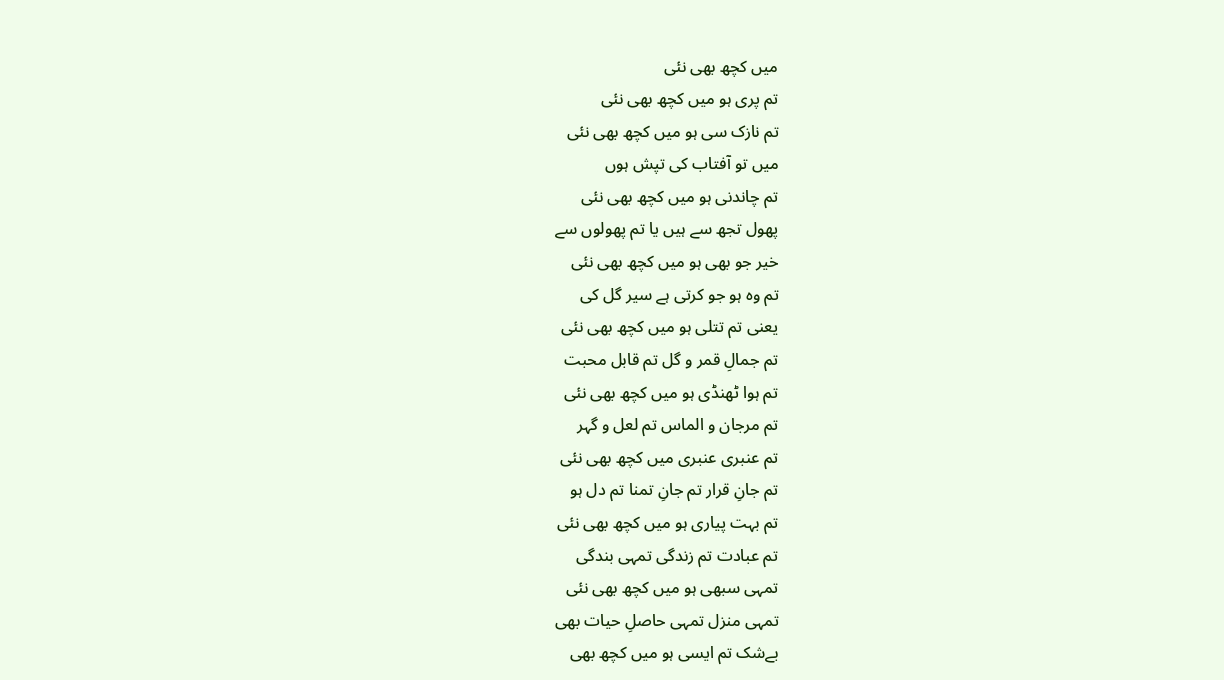میں کچھ بھی نئی
تم پری ہو میں کچھ بھی نئی
تم نازک سی ہو میں کچھ بھی نئی
میں تو آفتاب کی تپش ہوں
تم چاندنی ہو میں کچھ بھی نئی
پھول تجھ سے ہیں یا تم پھولوں سے
خیر جو بھی ہو میں کچھ بھی نئی
تم وہ ہو جو کرتی ہے سیر گل کی
یعنی تم تتلی ہو میں کچھ بھی نئی
تم جمالِ قمر و گل تم قابل محبت
تم ہوا ٹھنڈی ہو میں کچھ بھی نئی
تم مرجان و الماس تم لعل و گہر
تم عنبری عنبری میں کچھ بھی نئی
تم جانِ قرار تم جانِ تمنا تم دل ہو
تم بہت پیاری ہو میں کچھ بھی نئی
تم عبادت تم زندگی تمہی بندگی
تمہی سبھی ہو میں کچھ بھی نئی
تمہی منزل تمہی حاصلِ حیات بھی
بےشک تم ایسی ہو میں کچھ بھی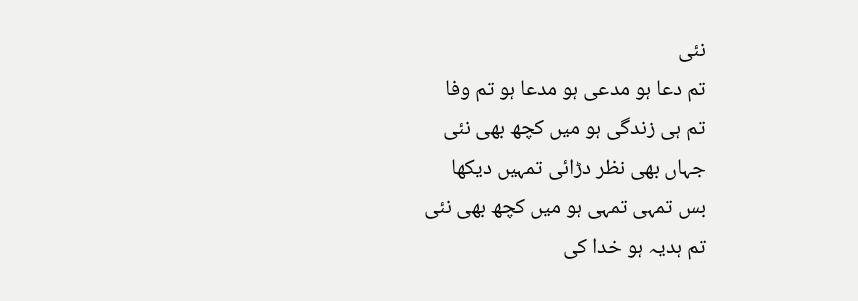نئی
تم دعا ہو مدعی ہو مدعا ہو تم وفا
تم ہی زندگی ہو میں کچھ بھی نئی
جہاں بھی نظر دڑائی تمہیں دیکھا
بس تمہی تمہی ہو میں کچھ بھی نئی
تم ہدیہ ہو خدا کی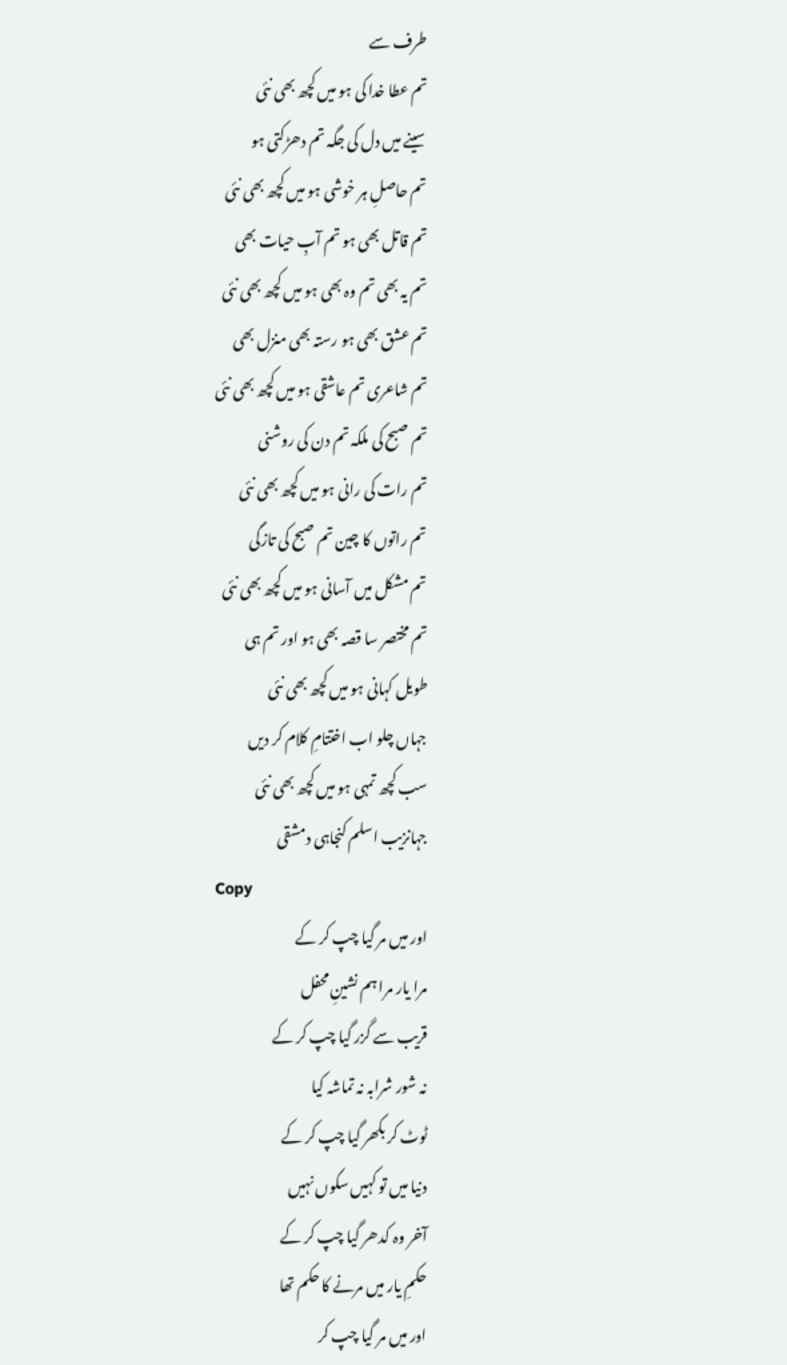طرف سے
تم عطا خدا کی ہو میں کچھ بھی نئی
سینے میں دل کی جگہ تم دھڑکتی ہو
تم حاصلِ ہر خوشی ہو میں کچھ بھی نئی
تم قاتل بھی ہو تم آبِ حیات بھی
تم یہ بھی تم وہ بھی ہو میں کچھ بھی نئی
تم عشق بھی ہو رستہ بھی منزل بھی
تم شاعری تم عاشقی ہو میں کچھ بھی نئی
تم صبح کی ملکہ تم دن کی روشنی
تم رات کی رانی ہو میں کچھ بھی نئی
تم راتوں کا چین تم صبح کی تازگی
تم مشکل میں آسانی ہو میں کچھ بھی نئی
تم مختصر سا قصہ بھی ہو اور تم ہی
طویل کہانی ہو میں کچھ بھی نئی
جہاں چلو اب اختتامِ کلام کر دیں
سب کچھ تمہی ہو میں کچھ بھی نئی
جہانزیب اسلم کنجاہی دمشقی
Copy
اور میں مر گیا چپ کر کے
مرا یار مرا ہم نشینِ محفل
قریب سے گزر گیا چپ کر کے
نہ شور شرابہ نہ تماشہ کیا
ٹوٹ کر بکھر گیا چپ کر کے
دنیا میں تو کہیں سکوں نہیں
آخر وہ کدھر گیا چپ کر کے
حکمِ یار میں مرنے کا حکم تھا
اور میں مر گیا چپ کر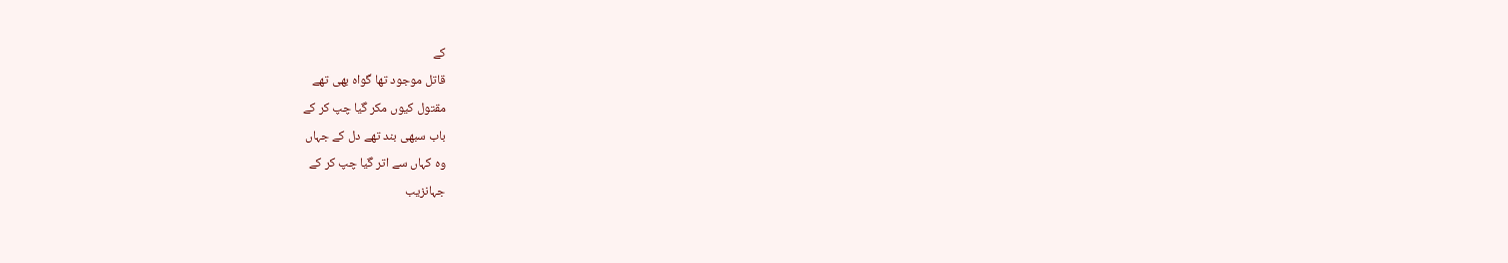کے
قاتل موجود تھا گواہ بھی تھے
مقتول کیوں مکر گیا چپ کر کے
باب سبھی بند تھے دل کے جہاں
وہ کہاں سے اتر گیا چپ کر کے
جہانزیب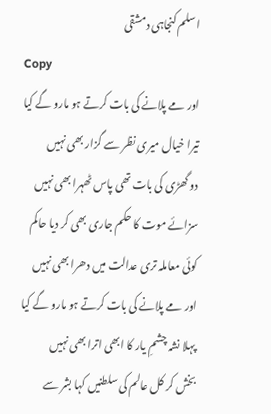اسلم کنجاہی دمشقی
Copy
اور مے پلانے کی بات کرتے ہو مارو گے کیا
تیرا خیال میری نظر سے گزار بھی نہیں
دو گھڑی کی بات تھی پاس ٹھہرا بھی نہیں
سزائے موت کا حکم جاری بھی کر دیا حاکم
کوئی معاملہ تری عدالت میں دھرا بھی نہیں
اور مے پلانے کی بات کرتے ہو مارو گے کیا
پہلا نشہ چشمِ یار کا ابھی اترا بھی نہیں
بخش کر کل عالم کی سلطنیں کہا بشر سے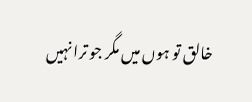خالق تو ہوں میں مگر جو ترا نہیں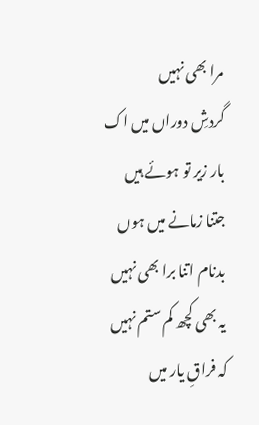مرا بھی نہیں
گردشِ دوراں میں اک بار زیر تو ہوئے ہیں
جتنا زمانے میں ہوں بدنام اتنا برا بھی نہیں
یہ بھی کچھ کم ستم نہیں کہ فراقِ یار میں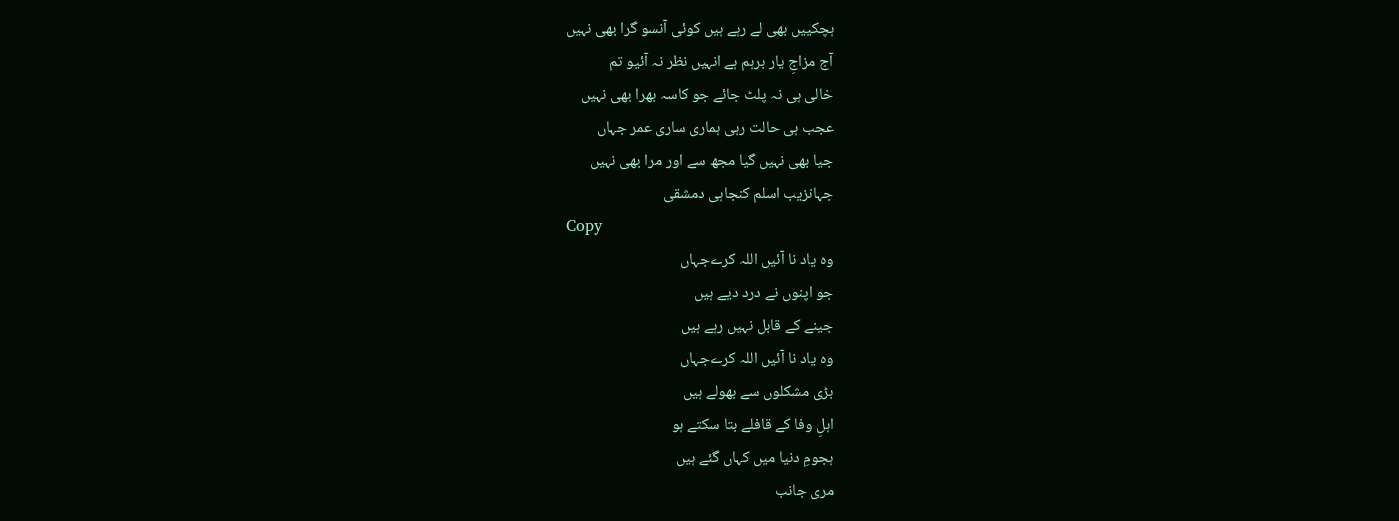ہچکییں بھی لے رہے ہیں کوئی آنسو گرا بھی نہیں
آج مزاجِ یار برہم ہے انہیں نظر نہ آئیو تم
خالی ہی نہ پلٹ جائے جو کاسہ بھرا بھی نہیں
عجب ہی حالت رہی ہماری ساری عمر جہاں
جیا بھی نہیں گیا مجھ سے اور مرا بھی نہیں
جہانزیب اسلم کنجاہی دمشقی
Copy
وہ یاد نا آئیں اللہ کرےجہاں
جو اپنوں نے درد دیے ہیں
جینے کے قابل نہیں رہے ہیں
وہ یاد نا آئیں اللہ کرےجہاں
بڑی مشکلوں سے بھولے ہیں
اہلِ وفا کے قافلے بتا سکتے ہو
ہجومِ دنیا میں کہاں گئے ہیں
مری جانب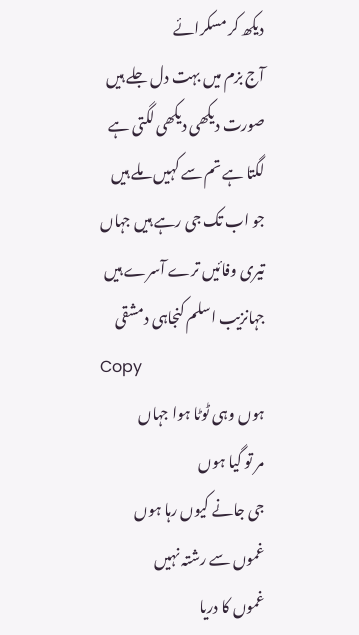دیکھ کر مسکرائے
آج بزم میں بہت دل جلے ہیں
صورت دیکھی دیکھی لگتی ہے
لگتا ہے تم سے کہیں ملے ہیں
جو اب تک جی رہے ہیں جہاں
تیری وفائیں ترے آسرے ہیں
جہانزیب اسلم کنجاہی دمشقی
Copy
ہوں وہی ٹوٹا ہوا جہاں
مر تو گیا ہوں
جی جانے کیوں رہا ہوں
غموں سے رشتہ نہیں
غموں کا دریا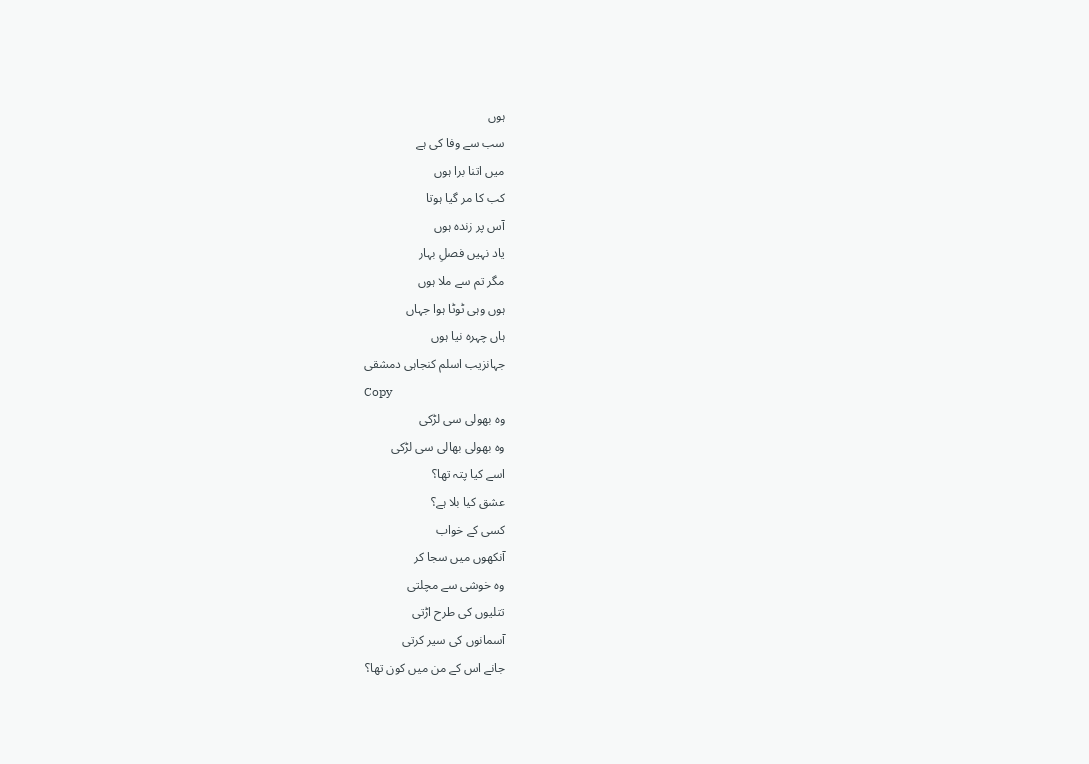ہوں
سب سے وفا کی ہے
میں اتنا برا ہوں
کب کا مر گیا ہوتا
آس پر زندہ ہوں
یاد نہیں فصلِ بہار
مگر تم سے ملا ہوں
ہوں وہی ٹوٹا ہوا جہاں
ہاں چہرہ نیا ہوں
جہانزیب اسلم کنجاہی دمشقی
Copy
وہ بھولی سی لڑکی
وہ بھولی بھالی سی لڑکی
اسے کیا پتہ تھا؟
عشق کیا بلا ہے؟
کسی کے خواب
آنکھوں میں سجا کر
وہ خوشی سے مچلتی
تتلیوں کی طرح اڑتی
آسمانوں کی سیر کرتی
جانے اس کے من میں کون تھا؟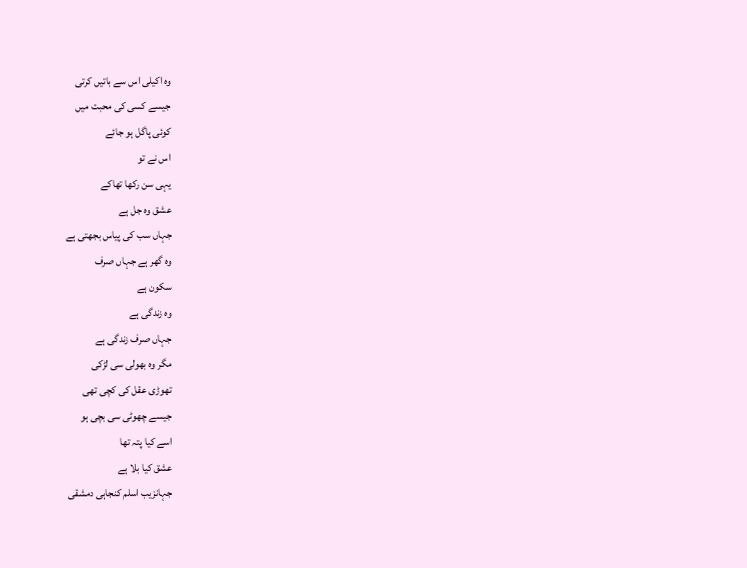وہ اکیلی اس سے باتیں کرتی
جیسے کسی کی محبت میں
کوئی پاگل ہو جائے
اس نے تو
یہی سن رکھا تھاکے
عشق وہ جل ہے
جہاں سب کی پیاس بجھتی ہے
وہ گھر ہے جہاں صرف
سکون ہے
وہ زندگی ہے
جہاں صرف زندگی ہے
مگر وہ بھولی سی لڑکی
تھوڑی عقل کی کچی تھی
جیسے چھوٹی سی بچی ہو
اسے کیا پتہ تھا
عشق کیا بلا ہے
جہانزیب اسلم کنجاہی دمشقی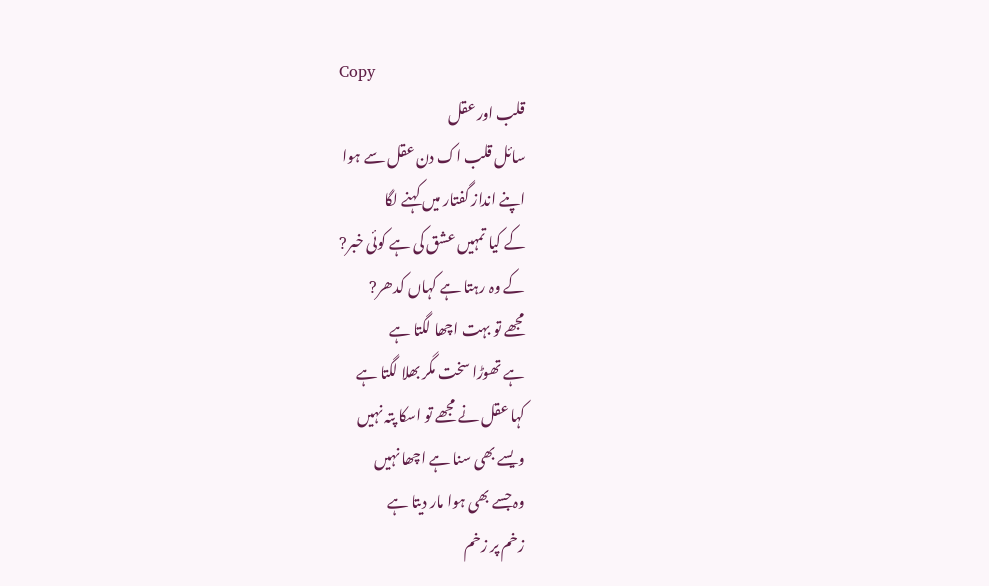Copy
قلب اور عقل
سائل قلب اک دن عقل سے ہوا
اپنے انداز گفتار میں کہنے لگا
کے کیا تمہیں عشق کی ہے کوئی خبر?
کے وہ رہتا ہے کہاں کدھر?
مجھے تو بہت اچھا لگتا ہے
ہے تھوڑا سخت مگر بھلا لگتا ہے
کہا عقل نے مجھے تو اسکا پتہ نہیں
ویسے بھی سنا ہے اچھا نہیں
وہ جسے بھی ہوا مار دیتا ہے
زخم پر زخم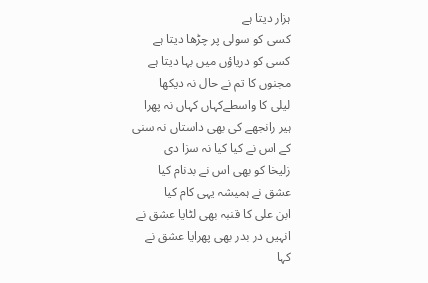ہزار دیتا ہے
کسی کو سولی پر چڑھا دیتا ہے
کسی کو دریاؤں میں بہا دیتا ہے
مجنوں کا تم نے حال نہ دیکھا
لیلی کا واسطےکہاں کہاں نہ پھرا
ہیر رانجھے کی بھی داستاں نہ سنی
کے اس نے کیا کیا نہ سزا دی
زلیخا کو بھی اس نے بدنام کیا
عشق نے ہمیشہ یہی کام کیا
ابن علی کا قنبہ بھی لٹایا عشق نے
انہیں در بدر بھی پھرایا عشق نے
کہا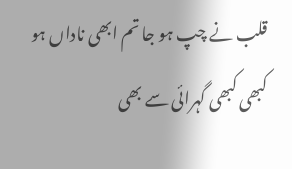قلب نے چپ ہو جا تم ابھی ناداں ہو
کبھی کبھی گہرائی سے بھی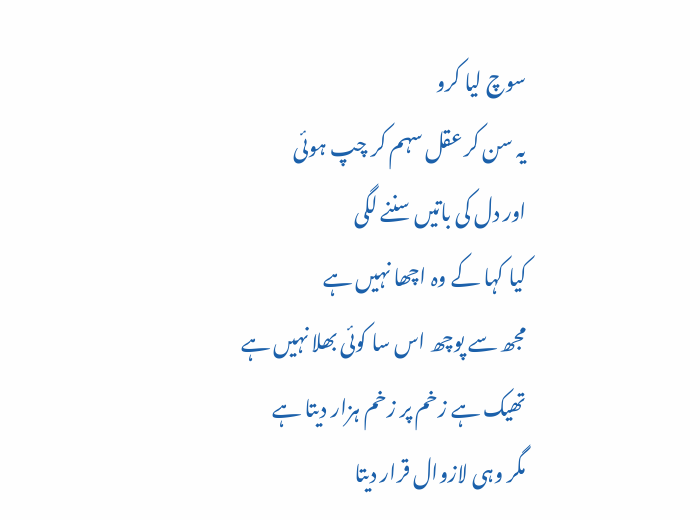سوچ لیا کرو
یہ سن کر عقل سہم کر چپ ہوئی
اور دل کی باتیں سننے لگی
کیا کہا کے وہ اچھا نہیں ہے
مجھ سے پوچھ اس سا کوئی بھلا نہیں ہے
تھیک ہے زخم پر زخم ہزار دیتا ہے
مگر وہی لازوال قرار دیتا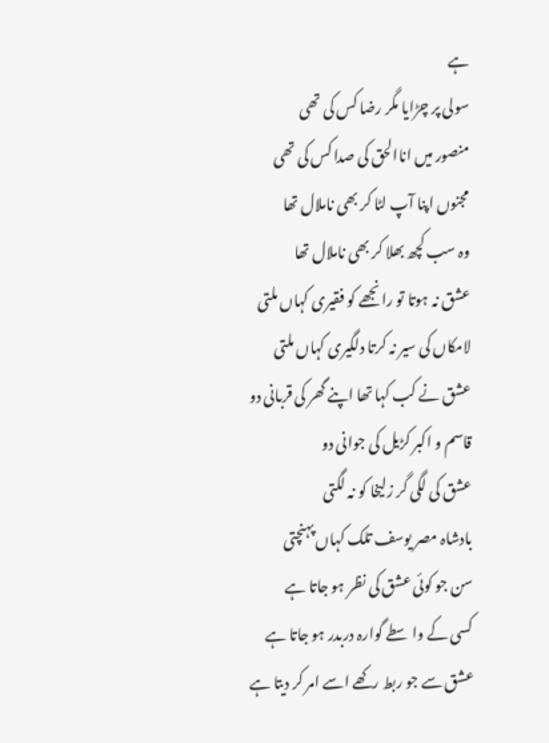ہے
سولی پر چڑایا مگر رضا کس کی تھی
منصور میں اناالحق کی صدا کس کی تھی
مجنوں اپنا آپ لٹا کر بھی ناملال تھا
وہ سب کچھ بھلا کر بھی ناملال تھا
عشق نہ ہوتا تو رانجھے کو فقیری کہاں ملتی
لامکاں کی سیر نہ کرتا دلگیری کہاں ملتی
عشق نے کب کہا تھا اپنے گھر کی قربانی دو
قاسم و اکبر کڑیل کی جوانی دو
عشق کی لگی گر زلیخا کو نہ لگتی
بادشاہ مصر یوسف تلک کہاں پہنچتی
سن جو کوئی عشق کی نظر ہو جاتا ہے
کسی کے واسطے گوارہ دربدر ہو جاتا ہے
عشق سے جو ربط رکھے اسے امر کر دیتا ہے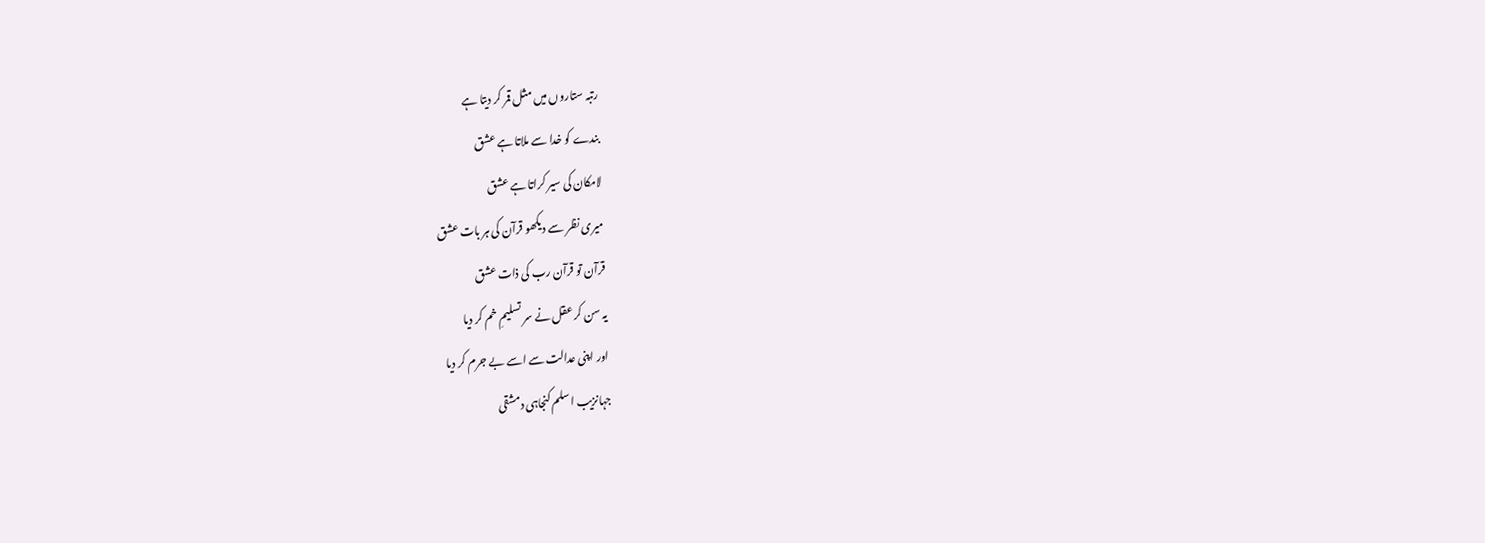رتبہ ستاروں میں مثل قمر کر دیتا ہے
بندے کو خدا سے ملاتا ہے عشق
لامکان کی سیر کراتا ہے عشق
میری نظر سے دیکھو قرآن کی ہر بات عشق
قرآن تو قرآن رب کی ذات عشق
یہ سن کر عقل نے سر تسلیمِ خم کر دیا
اور اپنی عدالت سے اسے بے جرم کر دیا
جہانزیب اسلم کنجاہی دمشقی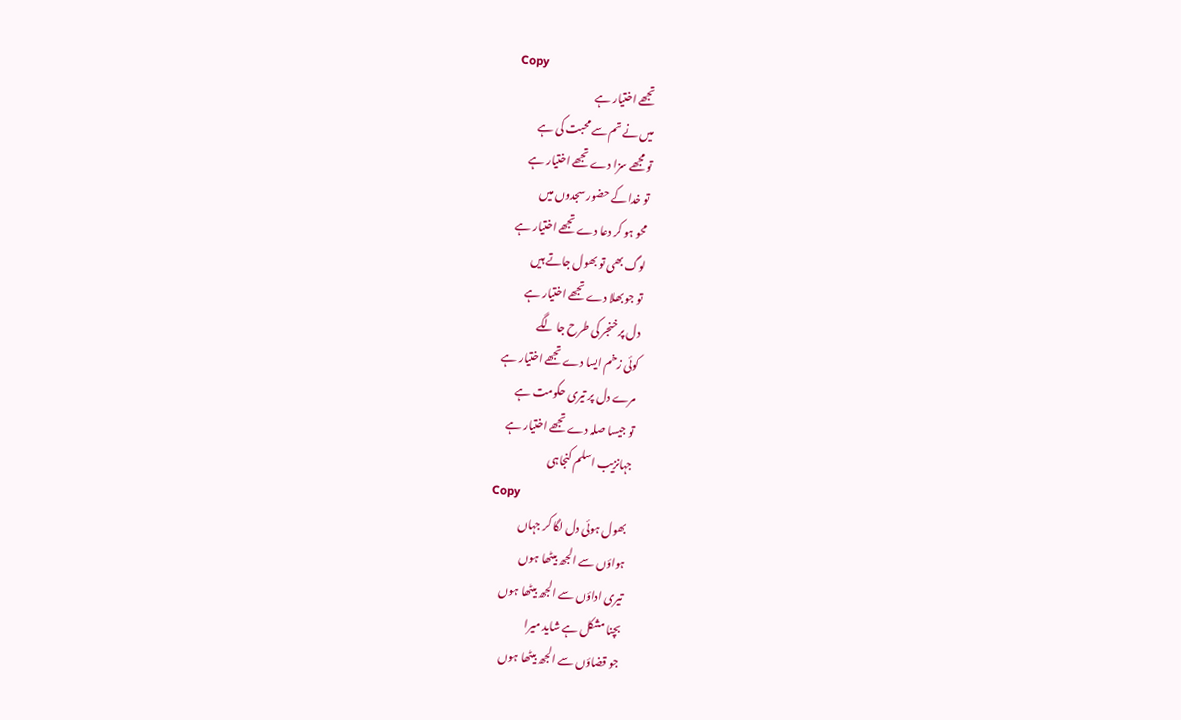Copy
تجھے اختیار ہے
میں نے تم سے محبت کی ہے
تو مجھے سزا دے تجھے اختیار ہے
تو خدا کے حضور سجدوں میں
محو ہو کر دعا دے تجھے اختیار ہے
لوگ بھی تو بھول جاتے ہیں
تو جو بھلا دے تجھے اختیار ہے
دل پر خنجر کی طرح جا لگے
کوئی زخم ایسا دے تجھے اختیار ہے
مرے دل پر تیری حکومت ہے
تو جیسا صلہ دے تجھے اختیار ہے
جہانزیب اسلم کنجاہی
Copy
بھول ہوئی دل لگا کر جہاں
ہواؤں سے الجھ بیٹھا ہوں
تیری اداؤں سے الجھ بیٹھا ہوں
بچنا مشکل ہے شاید میرا
جو قضاؤں سے الجھ بیٹھا ہوں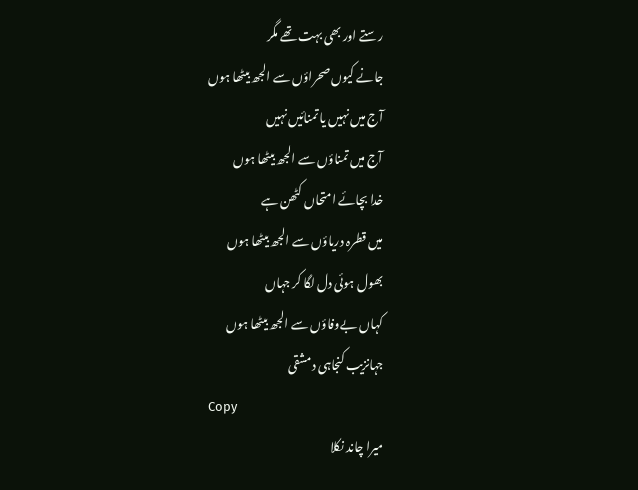رستے اور بھی بہت تھے مگر
جانے کیوں صحراؤں سے الجھ بیٹھا ہوں
آج میں نہیں یا تمنائیں نہیں
آج میں تمناؤں سے الجھ بیٹھا ہوں
خدا بچائے امتحاں کٹھن ہے
میں قطرہ دریاؤں سے الجھ بیٹھا ہوں
بھول ہوئی دل لگا کر جہاں
کہاں بےوفاؤں سے الجھ بیٹھا ہوں
جہانزیب کنجاہی دمشقی
Copy
میرا چاند نکلا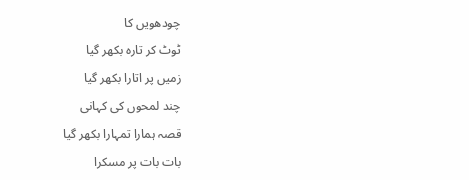چودھویں کا
ٹوٹ کر تارہ بکھر گیا
زمیں پر اتارا بکھر گیا
چند لمحوں کی کہانی
قصہ ہمارا تمہارا بکھر گیا
بات بات پر مسکرا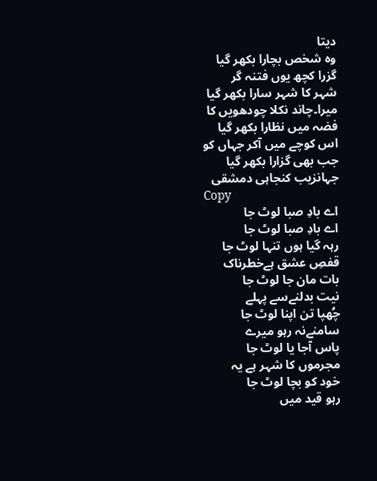دیتا
وہ شخص بچارا بکھر گیا
گزرا کچھ یوں فتنہ گر
شہر کا شہر سارا بکھر گیا
میرا۔چاند نکلا چودھویں کا
فضہ میں نظارا بکھر گیا
اس کوچے میں آکر جہاں کو
جب بھی گزارا بکھر گیا
جہانزیب کنجاہی دمشقی
Copy
اے بادِ صبا لوٹ جا
اے بادِ صبا لوٹ جا
رہہ گیا ہوں تنہا لوٹ جا
قفصِ عشق ہےخطرناک
بات مان جا لوٹ جا
نیت بدلنےسے پہلے
چُھپا تن اپنا لوٹ جا
سامنےنہ رہو میرے
پاس آجا یا لوٹ جا
مجرموں کا شہر ہے یہ
خود کو بچا لوٹ جا
رہو قید میں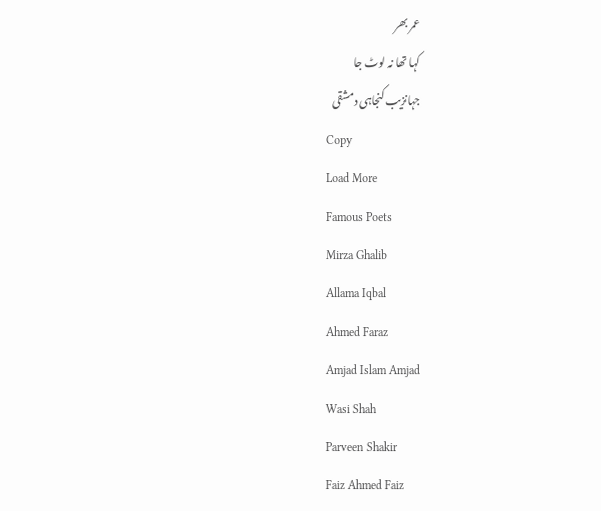عمر بھر
کہا تھا نہ لوٹ جا
جہانزیب کنجاہی دمشقی
Copy
Load More
Famous Poets
Mirza Ghalib
Allama Iqbal
Ahmed Faraz
Amjad Islam Amjad
Wasi Shah
Parveen Shakir
Faiz Ahmed Faiz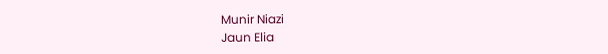Munir Niazi
Jaun Elia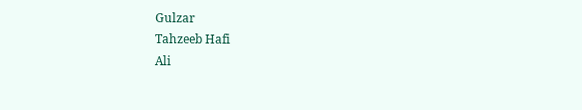Gulzar
Tahzeeb Hafi
Ali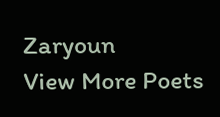Zaryoun
View More Poets